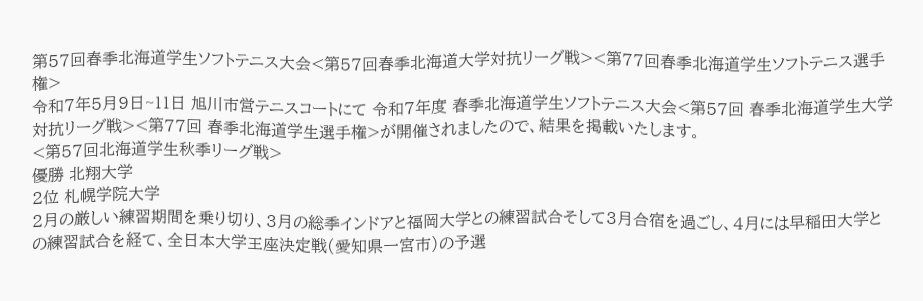第57回春季北海道学生ソフトテニス大会<第57回春季北海道大学対抗リーグ戦><第77回春季北海道学生ソフトテニス選手権>
令和7年5月9日~11日 旭川市営テニスコートにて 令和7年度 春季北海道学生ソフトテニス大会<第57回 春季北海道学生大学対抗リーグ戦><第77回 春季北海道学生選手権>が開催されましたので、結果を掲載いたします。
<第57回北海道学生秋季リーグ戦>
優勝 北翔大学
2位 札幌学院大学
2月の厳しい練習期間を乗り切り、3月の総季インドアと福岡大学との練習試合そして3月合宿を過ごし、4月には早稲田大学との練習試合を経て、全日本大学王座決定戦(愛知県一宮市)の予選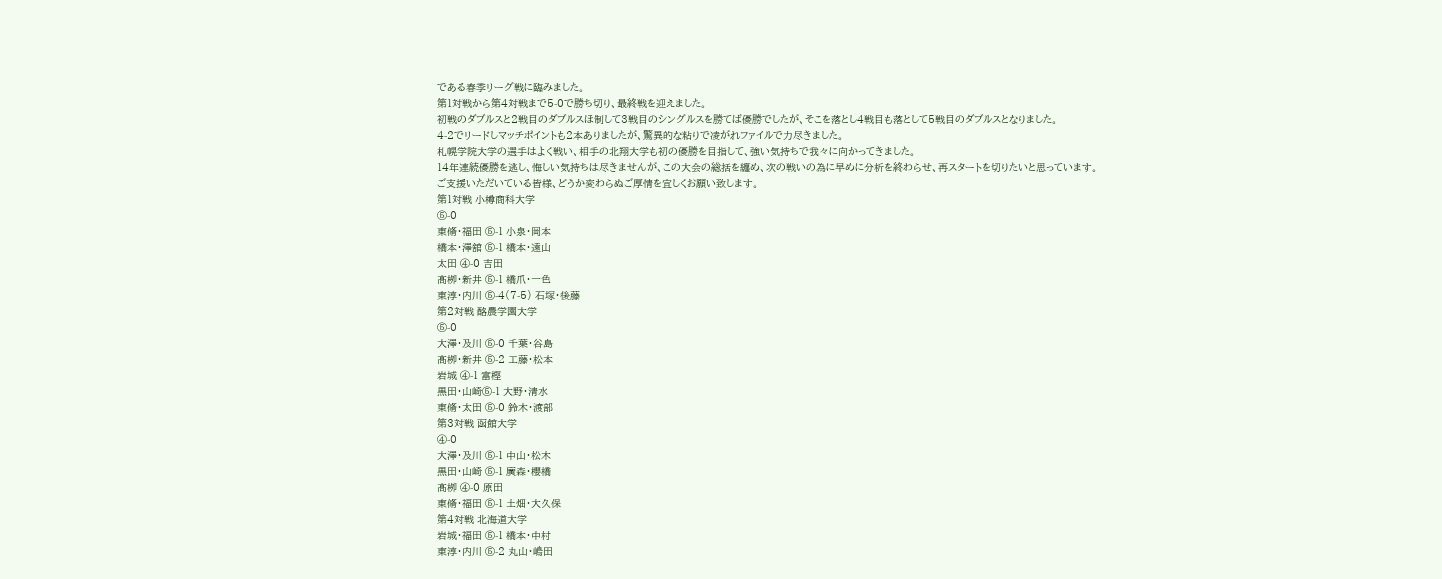である春季リーグ戦に臨みました。
第1対戦から第4対戦まで5-0で勝ち切り、最終戦を迎えました。
初戦のダブルスと2戦目のダブルスほ制して3戦目のシングルスを勝てば優勝でしたが、そこを落とし4戦目も落として5戦目のダブルスとなりました。
4-2でリードしマッチポイントも2本ありましたが、驚異的な粘りで凌がれファイルで力尽きました。
札幌学院大学の選手はよく戦い、相手の北翔大学も初の優勝を目指して、強い気持ちで我々に向かってきました。
14年連続優勝を逃し、悔しい気持ちは尽きませんが、この大会の総括を纏め、次の戦いの為に早めに分析を終わらせ、再スタートを切りたいと思っています。
ご支援いただいている皆様、どうか変わらぬご厚情を宜しくお願い致します。
第1対戦 小樽商科大学
⑤-0
東脩・福田 ⑤-1 小泉・岡本
橋本・澤舘 ⑤-1 橋本・遠山
太田 ④-0 吉田
髙栁・新井 ⑤-1 橋爪・一色
東淳・内川 ⑤-4(7-5) 石塚・後藤
第2対戦 酪農学園大学
⑤-0
大澤・及川 ⑤-0 千葉・谷島
髙栁・新井 ⑤-2 工藤・松本
岩城 ④-1 富樫
黒田・山崎⑤-1 大野・清水
東脩・太田 ⑤-0 鈴木・渡部
第3対戦 函館大学
④-0
大澤・及川 ⑤-1 中山・松木
黒田・山崎 ⑤-1 廣森・櫻橋
髙栁 ④-0 原田
東脩・福田 ⑤-1 土畑・大久保
第4対戦 北海道大学
岩城・福田 ⑤-1 橋本・中村
東淳・内川 ⑤-2 丸山・嶋田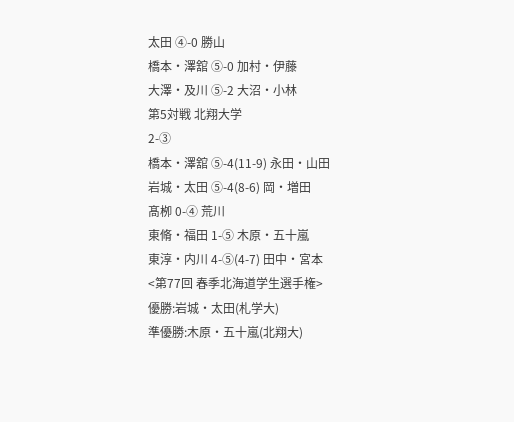太田 ④-0 勝山
橋本・澤舘 ⑤-0 加村・伊藤
大澤・及川 ⑤-2 大沼・小林
第5対戦 北翔大学
2-③
橋本・澤舘 ⑤-4(11-9) 永田・山田
岩城・太田 ⑤-4(8-6) 岡・増田
髙栁 0-④ 荒川
東脩・福田 1-⑤ 木原・五十嵐
東淳・内川 4-⑤(4-7) 田中・宮本
<第77回 春季北海道学生選手権>
優勝:岩城・太田(札学大)
準優勝:木原・五十嵐(北翔大)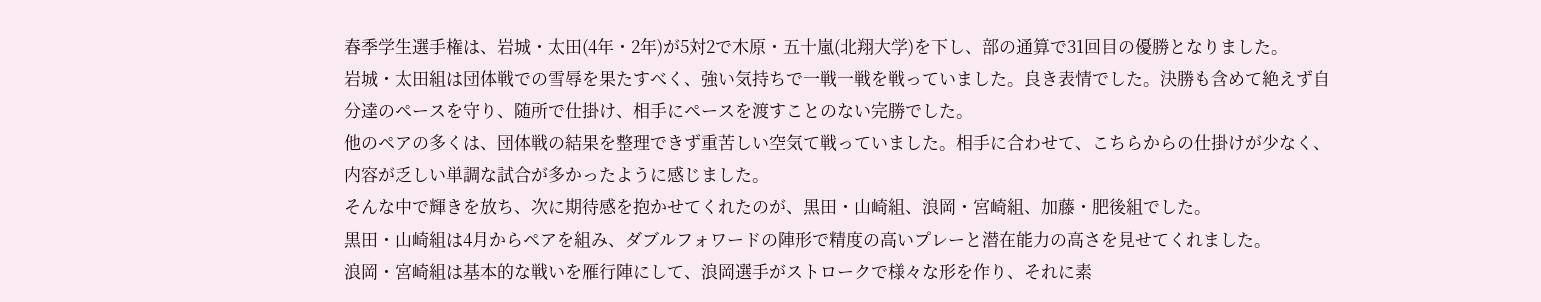春季学生選手権は、岩城・太田(4年・2年)が5対2で木原・五十嵐(北翔大学)を下し、部の通算で31回目の優勝となりました。
岩城・太田組は団体戦での雪辱を果たすべく、強い気持ちで一戦一戦を戦っていました。良き表情でした。決勝も含めて絶えず自分達のペースを守り、随所で仕掛け、相手にペースを渡すことのない完勝でした。
他のペアの多くは、団体戦の結果を整理できず重苦しい空気て戦っていました。相手に合わせて、こちらからの仕掛けが少なく、内容が乏しい単調な試合が多かったように感じました。
そんな中で輝きを放ち、次に期待感を抱かせてくれたのが、黒田・山崎組、浪岡・宮崎組、加藤・肥後組でした。
黒田・山崎組は4月からペアを組み、ダブルフォワードの陣形で精度の高いプレーと潜在能力の高さを見せてくれました。
浪岡・宮崎組は基本的な戦いを雁行陣にして、浪岡選手がストロークで様々な形を作り、それに素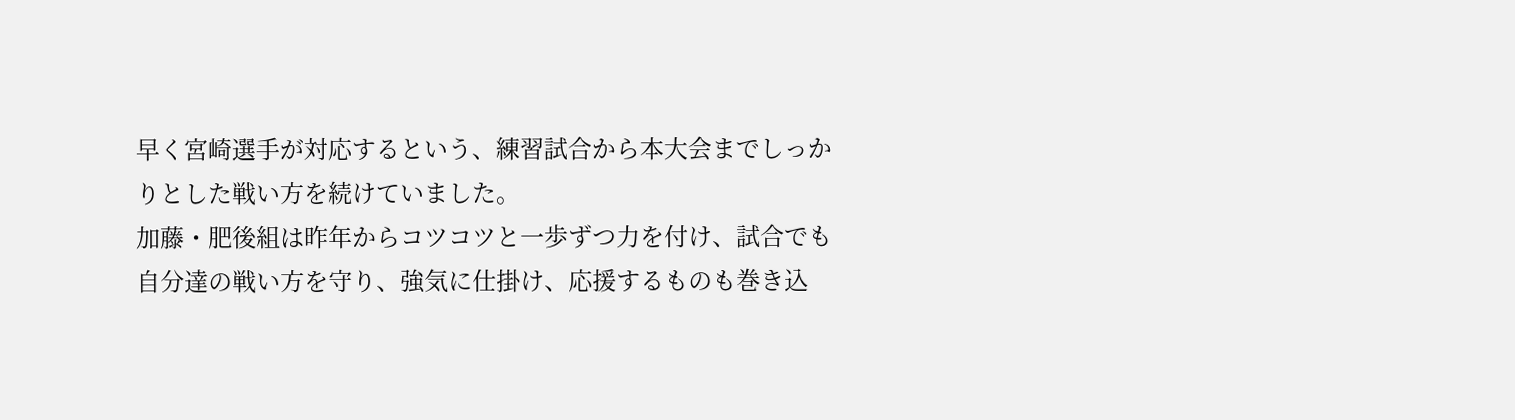早く宮崎選手が対応するという、練習試合から本大会までしっかりとした戦い方を続けていました。
加藤・肥後組は昨年からコツコツと一歩ずつ力を付け、試合でも自分達の戦い方を守り、強気に仕掛け、応援するものも巻き込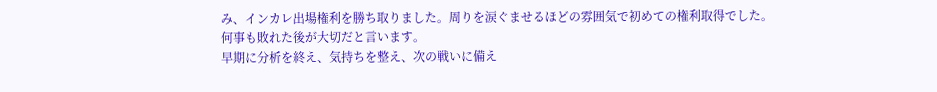み、インカレ出場権利を勝ち取りました。周りを涙ぐませるほどの雰囲気で初めての権利取得でした。
何事も敗れた後が大切だと言います。
早期に分析を終え、気持ちを整え、次の戦いに備え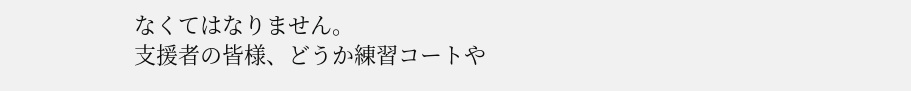なくてはなりません。
支援者の皆様、どうか練習コートや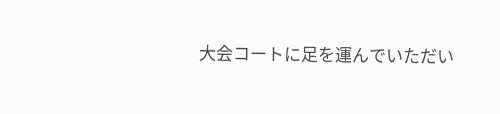大会コートに足を運んでいただい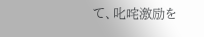て、叱咤激励を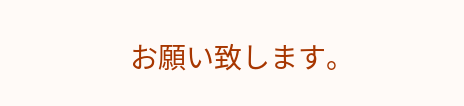お願い致します。